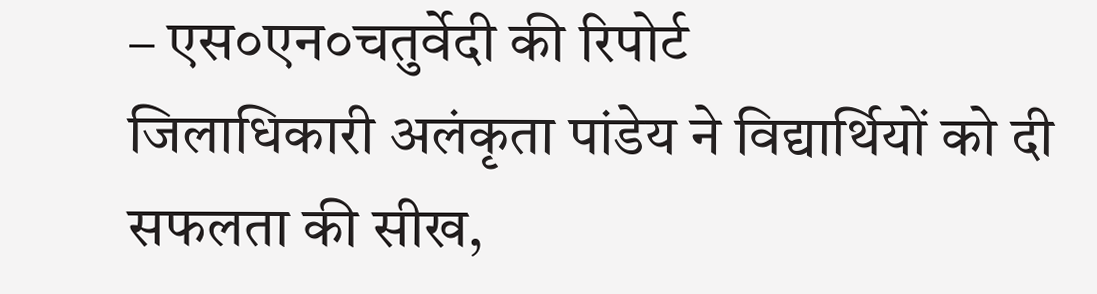– एस०एन०चतुर्वेदी की रिपोर्ट
जिलाधिकारी अलंकृता पांडेय ने विद्यार्थियों को दी सफलता की सीख,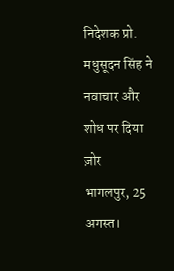निदेशक प्रो. मधुसूदन सिंह ने नवाचार और शोध पर दिया ज़ोर
भागलपुर, 25 अगस्त।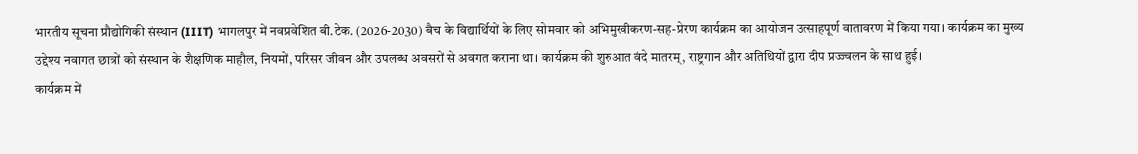भारतीय सूचना प्रौद्योगिकी संस्थान (IIIT) भागलपुर में नवप्रवेशित बी.टेक. (2026-2030) बैच के विद्यार्थियों के लिए सोमवार को अभिमुखीकरण-सह-प्रेरण कार्यक्रम का आयोजन उत्साहपूर्ण वातावरण में किया गया। कार्यक्रम का मुख्य उद्देश्य नवागत छात्रों को संस्थान के शैक्षणिक माहौल, नियमों, परिसर जीवन और उपलब्ध अवसरों से अवगत कराना था। कार्यक्रम की शुरुआत वंदे मातरम्, राष्ट्रगान और अतिथियों द्वारा दीप प्रज्ज्वलन के साथ हुई।
कार्यक्रम में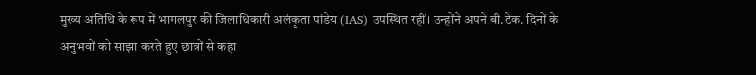मुख्य अतिथि के रूप में भागलपुर की जिलाधिकारी अलंकृता पांडेय (IAS) उपस्थित रहीं। उन्होंने अपने बी.टेक. दिनों के अनुभवों को साझा करते हुए छात्रों से कहा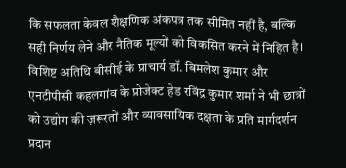कि सफलता केवल शैक्षणिक अंकपत्र तक सीमित नहीं है, बल्कि सही निर्णय लेने और नैतिक मूल्यों को विकसित करने में निहित है। विशिष्ट अतिथि बीसीई के प्राचार्य डॉ. बिमलेश कुमार और एनटीपीसी कहलगांव के प्रोजेक्ट हेड रविंद्र कुमार शर्मा ने भी छात्रों को उद्योग की ज़रूरतों और व्यावसायिक दक्षता के प्रति मार्गदर्शन प्रदान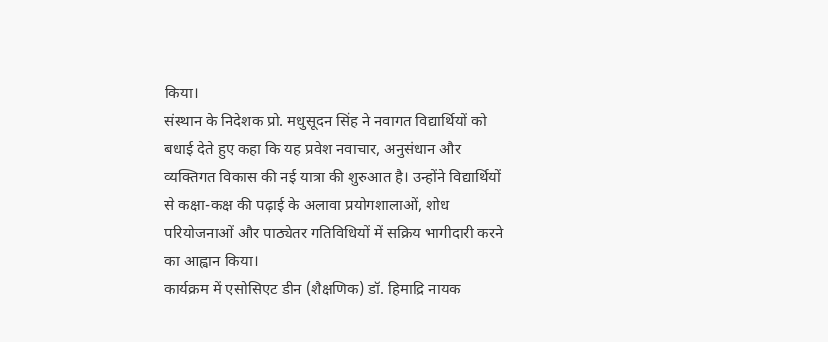किया।
संस्थान के निदेशक प्रो. मधुसूदन सिंह ने नवागत विद्यार्थियों को बधाई देते हुए कहा कि यह प्रवेश नवाचार, अनुसंधान और व्यक्तिगत विकास की नई यात्रा की शुरुआत है। उन्होंने विद्यार्थियों से कक्षा-कक्ष की पढ़ाई के अलावा प्रयोगशालाओं, शोध परियोजनाओं और पाठ्येतर गतिविधियों में सक्रिय भागीदारी करने का आह्वान किया।
कार्यक्रम में एसोसिएट डीन (शैक्षणिक) डॉ. हिमाद्रि नायक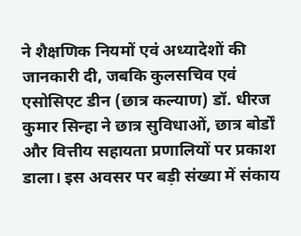ने शैक्षणिक नियमों एवं अध्यादेशों की जानकारी दी, जबकि कुलसचिव एवं एसोसिएट डीन (छात्र कल्याण) डॉ. धीरज कुमार सिन्हा ने छात्र सुविधाओं, छात्र बोर्डों और वित्तीय सहायता प्रणालियों पर प्रकाश डाला। इस अवसर पर बड़ी संख्या में संकाय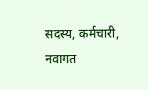सदस्य, कर्मचारी, नवागत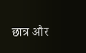छात्र और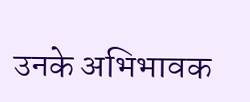उनके अभिभावक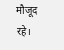मौजूद रहे।